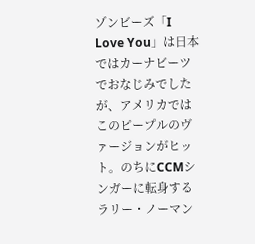ゾンビーズ「I Love You」は日本ではカーナビーツでおなじみでしたが、アメリカではこのピープルのヴァージョンがヒット。のちにCCMシンガーに転身するラリー・ノーマン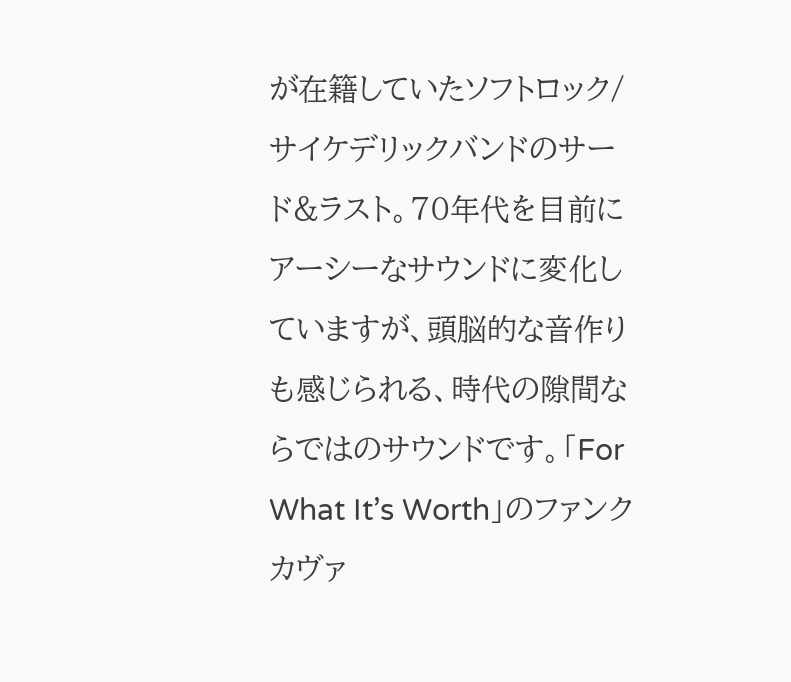が在籍していたソフトロック/サイケデリックバンドのサード&ラスト。70年代を目前にアーシーなサウンドに変化していますが、頭脳的な音作りも感じられる、時代の隙間ならではのサウンドです。「For What It’s Worth」のファンクカヴァ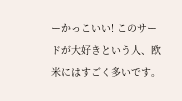ーかっこいい! このサードが大好きという人、欧米にはすごく多いです。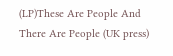(LP)These Are People And There Are People (UK press)